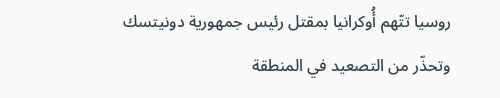روسيا تتّهم أُوكرانيا بمقتل رئيس جمهورية دونيتسك وتحذّر من التصعيد في المنطقة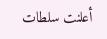أعلنت سلطات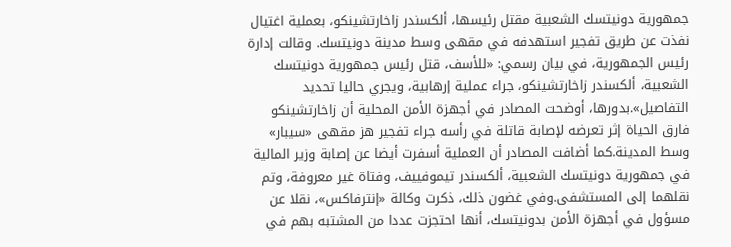جمهورية دونيتسك الشعبية مقتل رئيسها، ألكسندر زاخارتشينكو، بعملية اغتيال نفذت عن طريق تفجير استهدفه في مقهى وسط مدينة دونيتسك. وقالت إدارة رئيس الجمهورية، في بيان رسمي: «للأسف، قتل رئيس جمهورية دونيتسك الشعبية، ألكسندر زاخارتشينكو، جراء عملية إرهابية، ويجري حاليا تحديد التفاصيل».بدورها، أوضحت المصادر في أجهزة الأمن المحلية أن زاخارتشينكو فارق الحياة إثر تعرضه لإصابة قاتلة في رأسه جراء تفجير هز مقهى «سيبار» وسط المدينة.كما أضافت المصادر أن العملية أسفرت أيضا عن إصابة وزير المالية في جمهورية دونيتسك الشعبية، ألكسندر تيموفييف، وفتاة غير معروفة، وتم نقلهما إلى المستشفى.وفي غضون ذلك، ذكرت وكالة «إنترفاكس»، نقلا عن مسؤول في أجهزة الأمن بدونيتسك، أنها احتجزت عددا من المشتبه بهم في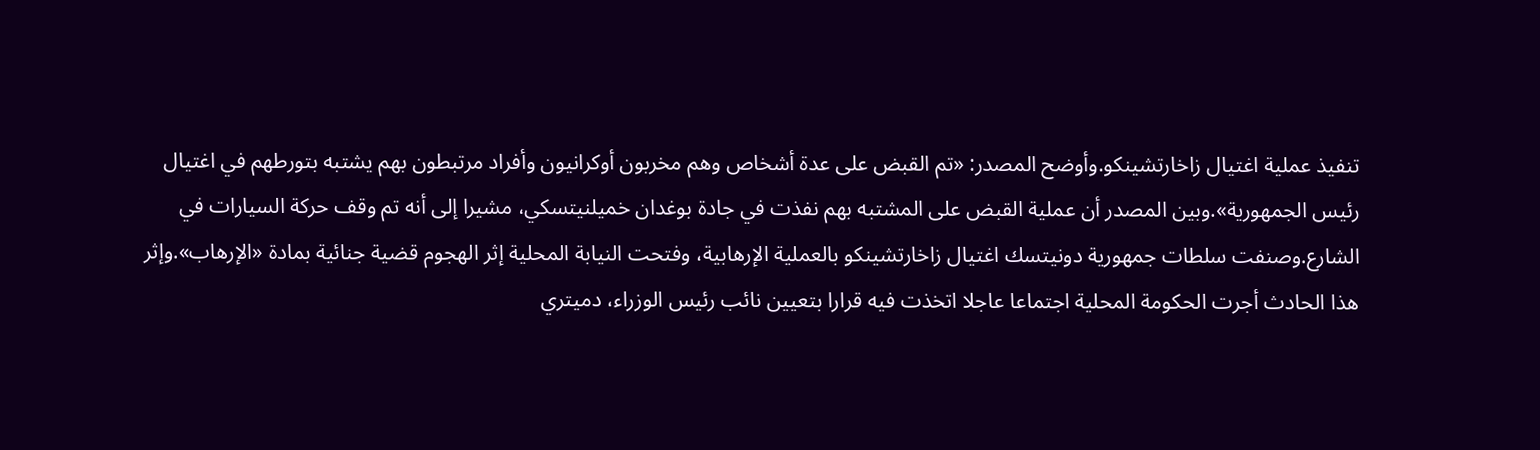تنفيذ عملية اغتيال زاخارتشينكو.وأوضح المصدر: «تم القبض على عدة أشخاص وهم مخربون أوكرانيون وأفراد مرتبطون بهم يشتبه بتورطهم في اغتيال رئيس الجمهورية».وبين المصدر أن عملية القبض على المشتبه بهم نفذت في جادة بوغدان خميلنيتسكي، مشيرا إلى أنه تم وقف حركة السيارات في الشارع.وصنفت سلطات جمهورية دونيتسك اغتيال زاخارتشينكو بالعملية الإرهابية، وفتحت النيابة المحلية إثر الهجوم قضية جنائية بمادة «الإرهاب».وإثر هذا الحادث أجرت الحكومة المحلية اجتماعا عاجلا اتخذت فيه قرارا بتعيين نائب رئيس الوزراء، دميتري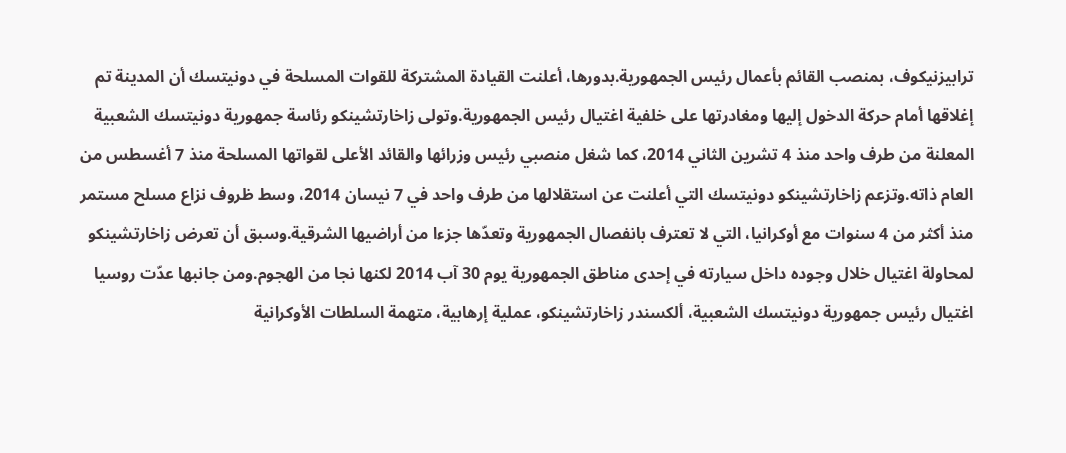ترابيزنيكوف، بمنصب القائم بأعمال رئيس الجمهورية.بدورها، أعلنت القيادة المشتركة للقوات المسلحة في دونيتسك أن المدينة تم إغلاقها أمام حركة الدخول إليها ومغادرتها على خلفية اغتيال رئيس الجمهورية.وتولى زاخارتشينكو رئاسة جمهورية دونيتسك الشعبية المعلنة من طرف واحد منذ 4 تشرين الثاني 2014، كما شغل منصبي رئيس وزرائها والقائد الأعلى لقواتها المسلحة منذ 7 أغسطس من العام ذاته.وتزعم زاخارتشينكو دونيتسك التي أعلنت عن استقلالها من طرف واحد في 7 نيسان 2014، وسط ظروف نزاع مسلح مستمر منذ أكثر من 4 سنوات مع أوكرانيا، التي لا تعترف بانفصال الجمهورية وتعدّها جزءا من أراضيها الشرقية.وسبق أن تعرض زاخارتشينكو لمحاولة اغتيال خلال وجوده داخل سيارته في إحدى مناطق الجمهورية يوم 30 آب 2014 لكنها نجا من الهجوم.ومن جانبها عدّت روسيا اغتيال رئيس جمهورية دونيتسك الشعبية، ألكسندر زاخارتشينكو، عملية إرهابية، متهمة السلطات الأوكرانية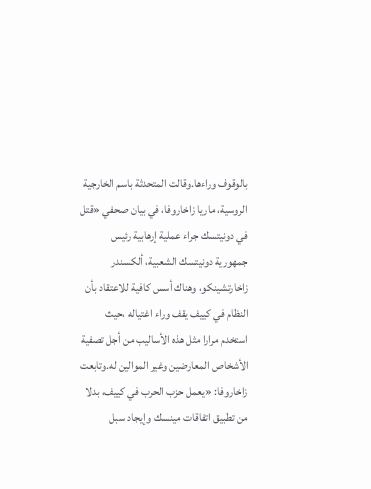بالوقوف وراءها.وقالت المتحدثة باسم الخارجية الروسية، ماريا زاخاروفا، في بيان صحفي «قتل في دونيتسك جراء عملية إرهابية رئيس جمهورية دونيتسك الشعبية، ألكسندر زاخارتشينكو، وهناك أسس كافية للاعتقاد بأن النظام في كييف يقف وراء اغتياله ،حيث استخدم مرارا مثل هذه الأساليب من أجل تصفية الأشخاص المعارضين وغير الموالين له.وتابعت زاخاروفا: «يعمل حزب الحرب في كييف، بدلا من تطبيق اتفاقات مينسك وإيجاد سبل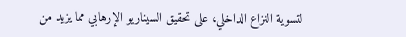لتسوية النزاع الداخلي، على تحقيق السيناريو الإرهابي مما يزيد من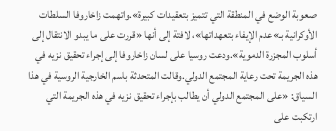صعوبة الوضع في المنطقة التي تتميز بتعقيدات كبيرة».واتهمت زاخاروفا السلطات الأوكرانية بـ»عدم الإيفاء بتعهداتها»، لافتة إلى أنها «قررت على ما يبدو الانتقال إلى أسلوب المجزرة الدموية».ودعت روسيا على لسان زاخاروفا إلى إجراء تحقيق نزيه في هذه الجريمة تحت رعاية المجتمع الدولي.وقالت المتحدثة باسم الخارجية الروسية في هذا السياق: «على المجتمع الدولي أن يطالب بإجراء تحقيق نزيه في هذه الجريمة التي ارتكبت على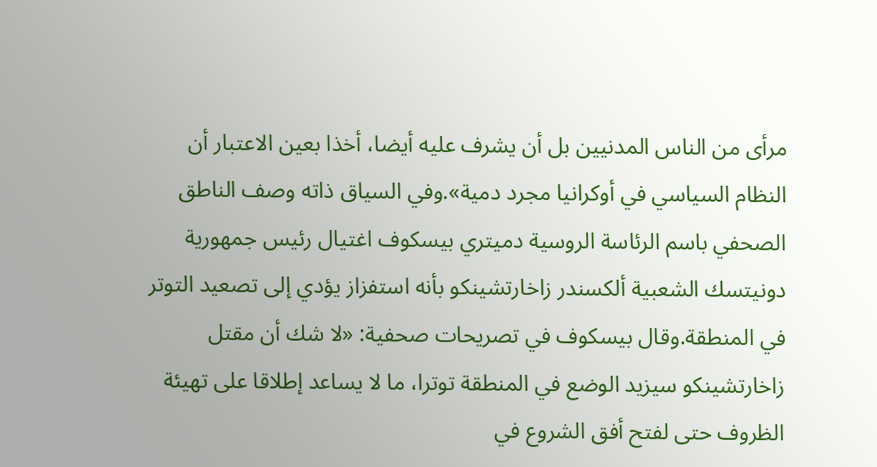مرأى من الناس المدنيين بل أن يشرف عليه أيضا، أخذا بعين الاعتبار أن النظام السياسي في أوكرانيا مجرد دمية».وفي السياق ذاته وصف الناطق الصحفي باسم الرئاسة الروسية دميتري بيسكوف اغتيال رئيس جمهورية دونيتسك الشعبية ألكسندر زاخارتشينكو بأنه استفزاز يؤدي إلى تصعيد التوتر في المنطقة.وقال بيسكوف في تصريحات صحفية: «لا شك أن مقتل زاخارتشينكو سيزيد الوضع في المنطقة توترا، ما لا يساعد إطلاقا على تهيئة الظروف حتى لفتح أفق الشروع في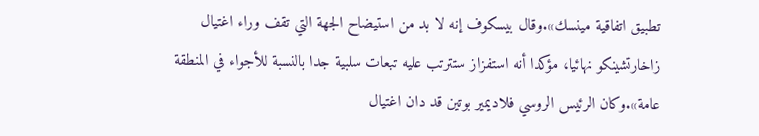تطبيق اتفاقية مينسك».وقال بيسكوف إنه لا بد من استيضاح الجهة التي تقف وراء اغتيال زاخارتشينكو نهائيا، مؤكدا أنه استفزاز ستترتب عليه تبعات سلبية جدا بالنسبة للأجواء في المنطقة عامة».وكان الرئيس الروسي فلاديمير بوتين قد دان اغتيال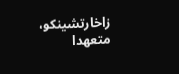زاخارتشينكو، متعهدا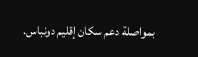بمواصلة دعم سكان إقليم دونباس.